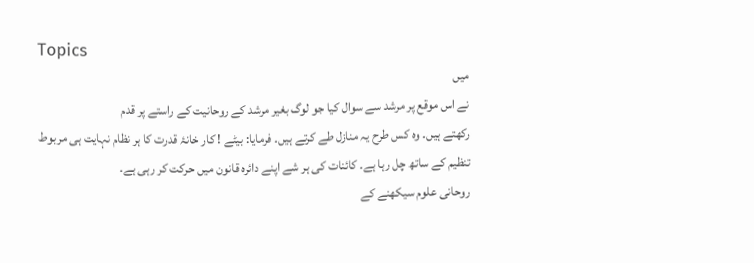Topics
میں
نے اس موقع پر مرشد سے سوال کیا جو لوگ بغیر مرشد کے روحانیت کے راستے پر قدم
رکھتے ہیں۔ وہ کس طرح یہ منازل طے کرتے ہیں۔ فرمایا: بیٹے ! کار خانۂ قدرت کا ہر نظام نہایت ہی مربوط
تنظیم کے ساتھ چل رہا ہے۔ کائنات کی ہر شے اپنے دائرہ قانون میں حرکت کر رہی ہے۔
روحانی علوم سیکھنے کے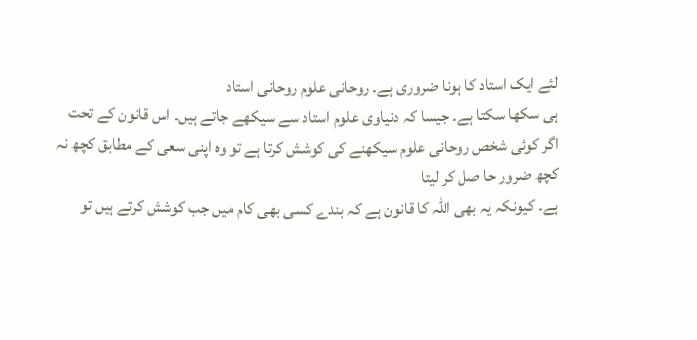لئے ایک استاد کا ہونا ضروری ہے۔ روحانی علوم روحانی استاد
ہی سکھا سکتا ہے۔ جیسا کہ دنیاوی علوم استاد سے سیکھے جاتے ہیں۔ اس قانون کے تحت
اگر کوئی شخص روحانی علوم سیکھنے کی کوشش کرتا ہے تو وہ اپنی سعی کے مطابق کچھ نہ کچھ ضرور حا صل کر لیتا
ہے۔ کیونکہ یہ بھی اللہ کا قانون ہے کہ بندے کسی بھی کام میں جب کوشش کرتے ہیں تو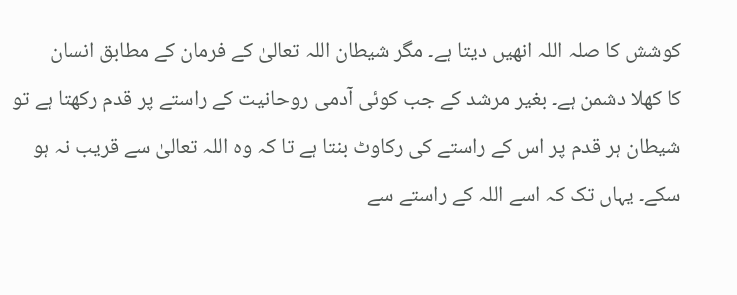کوشش کا صلہ اللہ انھیں دیتا ہے۔ مگر شیطان اللہ تعالیٰ کے فرمان کے مطابق انسان
کا کھلا دشمن ہے۔ بغیر مرشد کے جب کوئی آدمی روحانیت کے راستے پر قدم رکھتا ہے تو
شیطان ہر قدم پر اس کے راستے کی رکاوٹ بنتا ہے تا کہ وہ اللہ تعالیٰ سے قریب نہ ہو
سکے۔ یہاں تک کہ اسے اللہ کے راستے سے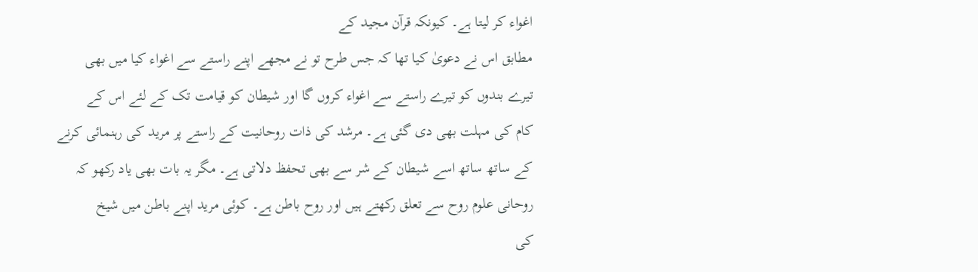اغواء کر لیتا ہے۔ کیونکہ قرآن مجید کے
مطابق اس نے دعویٰ کیا تھا کہ جس طرح تو نے مجھے اپنے راستے سے اغواء کیا میں بھی
تیرے بندوں کو تیرے راستے سے اغواء کروں گا اور شیطان کو قیامت تک کے لئے اس کے
کام کی مہلت بھی دی گئی ہے۔ مرشد کی ذات روحانیت کے راستے پر مرید کی رہنمائی کرنے
کے ساتھ ساتھ اسے شیطان کے شر سے بھی تحفظ دلاتی ہے۔ مگر یہ بات بھی یاد رکھو کہ
روحانی علوم روح سے تعلق رکھتے ہیں اور روح باطن ہے۔ کوئی مرید اپنے باطن میں شیخ
کی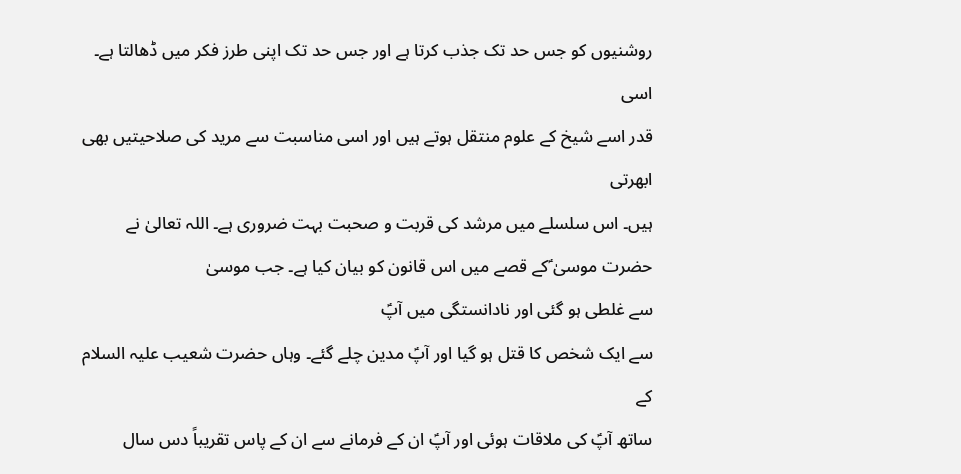روشنیوں کو جس حد تک جذب کرتا ہے اور جس حد تک اپنی طرز فکر میں ڈھالتا ہے۔ اسی
قدر اسے شیخ کے علوم منتقل ہوتے ہیں اور اسی مناسبت سے مرید کی صلاحیتیں بھی ابھرتی
ہیں۔ اس سلسلے میں مرشد کی قربت و صحبت بہت ضروری ہے۔ اللہ تعالیٰ نے حضرت موسیٰ ؑکے قصے میں اس قانون کو بیان کیا ہے۔ جب موسیٰ
سے غلطی ہو گئی اور نادانستگی میں آپؑ
سے ایک شخص کا قتل ہو گیا اور آپؑ مدین چلے گئے۔ وہاں حضرت شعیب علیہ السلام کے
ساتھ آپؑ کی ملاقات ہوئی اور آپؑ ان کے فرمانے سے ان کے پاس تقریباً دس سال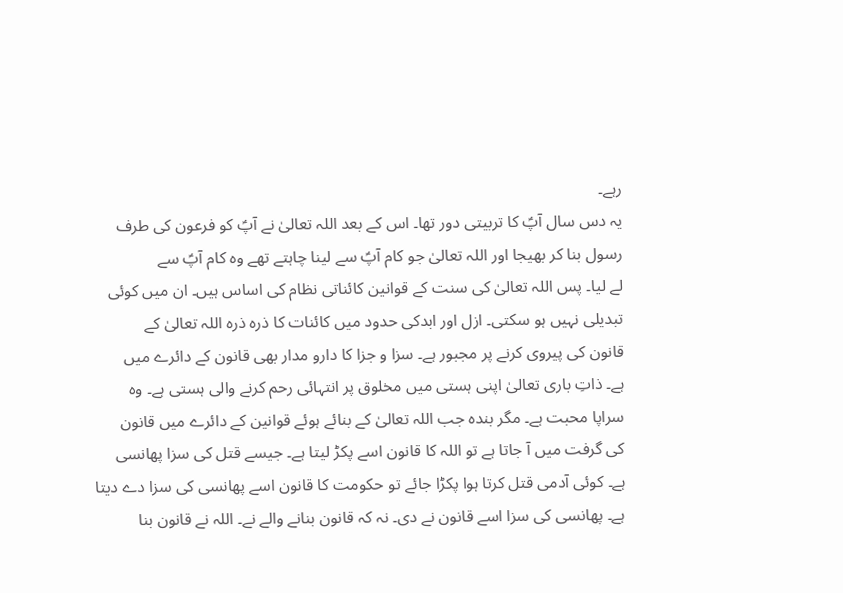رہے۔
یہ دس سال آپؑ کا تربیتی دور تھا۔ اس کے بعد اللہ تعالیٰ نے آپؑ کو فرعون کی طرف
رسول بنا کر بھیجا اور اللہ تعالیٰ جو کام آپؑ سے لینا چاہتے تھے وہ کام آپؑ سے
لے لیا۔ پس اللہ تعالیٰ کی سنت کے قوانین کائناتی نظام کی اساس ہیں۔ ان میں کوئی
تبدیلی نہیں ہو سکتی۔ ازل اور ابدکی حدود میں کائنات کا ذرہ ذرہ اللہ تعالیٰ کے
قانون کی پیروی کرنے پر مجبور ہے۔ سزا و جزا کا دارو مدار بھی قانون کے دائرے میں
ہے۔ ذاتِ باری تعالیٰ اپنی ہستی میں مخلوق پر انتہائی رحم کرنے والی ہستی ہے۔ وہ
سراپا محبت ہے۔ مگر بندہ جب اللہ تعالیٰ کے بنائے ہوئے قوانین کے دائرے میں قانون
کی گرفت میں آ جاتا ہے تو اللہ کا قانون اسے پکڑ لیتا ہے۔ جیسے قتل کی سزا پھانسی
ہے۔ کوئی آدمی قتل کرتا ہوا پکڑا جائے تو حکومت کا قانون اسے پھانسی کی سزا دے دیتا
ہے۔ پھانسی کی سزا اسے قانون نے دی۔ نہ کہ قانون بنانے والے نے۔ اللہ نے قانون بنا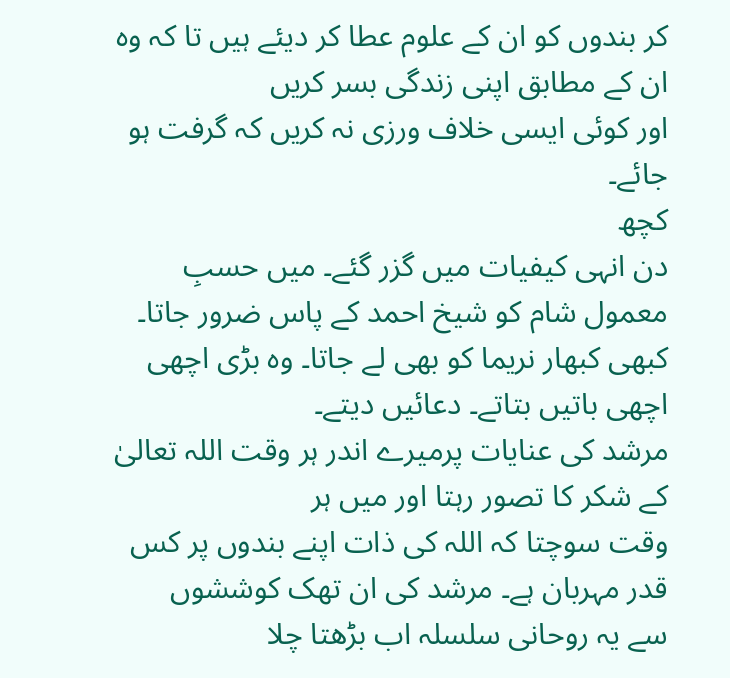کر بندوں کو ان کے علوم عطا کر دیئے ہیں تا کہ وہ ان کے مطابق اپنی زندگی بسر کریں
اور کوئی ایسی خلاف ورزی نہ کریں کہ گرفت ہو جائے۔
کچھ
دن انہی کیفیات میں گزر گئے۔ میں حسبِ معمول شام کو شیخ احمد کے پاس ضرور جاتا۔
کبھی کبھار نریما کو بھی لے جاتا۔ وہ بڑی اچھی اچھی باتیں بتاتے۔ دعائیں دیتے۔
مرشد کی عنایات پرمیرے اندر ہر وقت اللہ تعالیٰ کے شکر کا تصور رہتا اور میں ہر
وقت سوچتا کہ اللہ کی ذات اپنے بندوں پر کس قدر مہربان ہے۔ مرشد کی ان تھک کوششوں
سے یہ روحانی سلسلہ اب بڑھتا چلا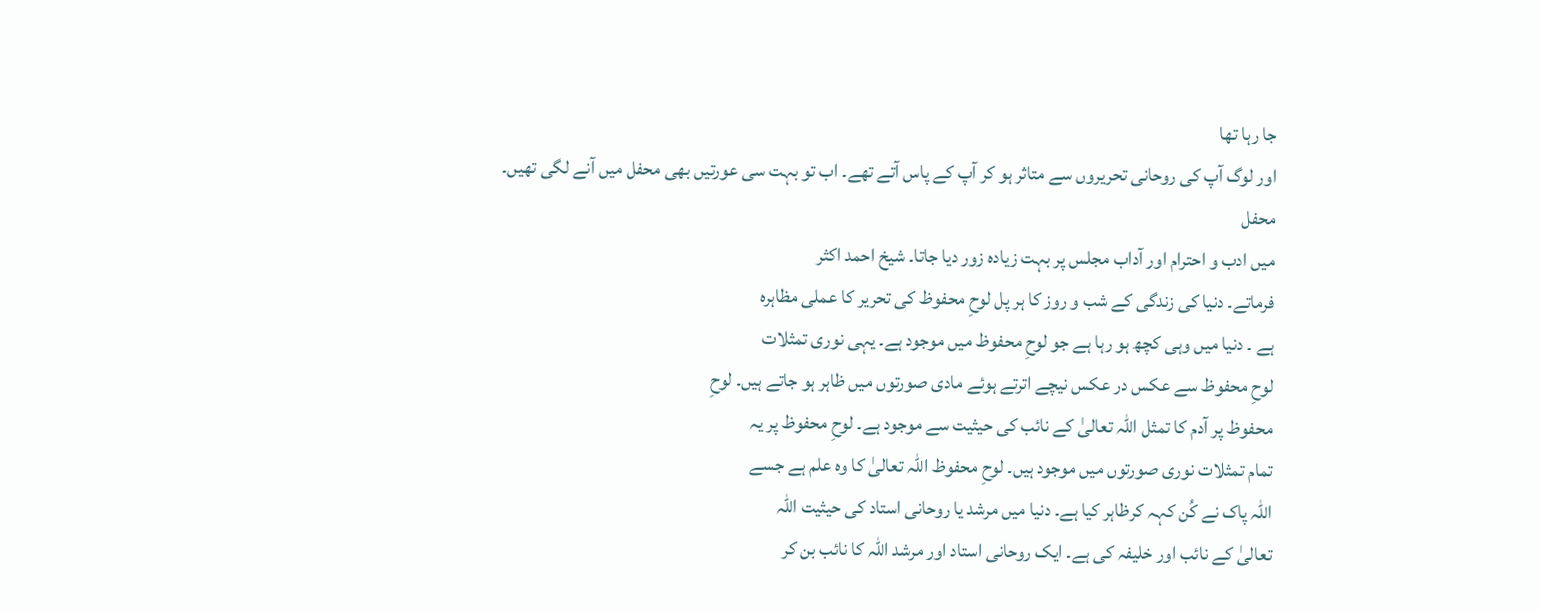جا رہا تھا
اور لوگ آپ کی روحانی تحریروں سے متاثر ہو کر آپ کے پاس آتے تھے۔ اب تو بہت سی عورتیں بھی محفل میں آنے لگی تھیں۔
محفل
میں ادب و احترام اور آداب مجلس پر بہت زیادہ زور دیا جاتا۔ شیخ احمد اکثر
فرماتے۔ دنیا کی زندگی کے شب و روز کا ہر پل لوحِ محفوظ کی تحریر کا عملی مظاہرہ
ہے ۔ دنیا میں وہی کچھ ہو رہا ہے جو لوحِ محفوظ میں موجود ہے۔ یہی نوری تمثلات
لوحِ محفوظ سے عکس در عکس نیچے اترتے ہوئے مادی صورتوں میں ظاہر ہو جاتے ہیں۔ لوحِ
محفوظ پر آدم کا تمثل اللہ تعالیٰ کے نائب کی حیثیت سے موجود ہے۔ لوحِ محفوظ پر یہ
تمام تمثلات نوری صورتوں میں موجود ہیں۔ لوحِ محفوظ اللہ تعالیٰ کا وہ علم ہے جسے
اللہ پاک نے کُن کہہ کرظاہر کیا ہے۔ دنیا میں مرشد یا روحانی استاد کی حیثیت اللہ
تعالیٰ کے نائب اور خلیفہ کی ہے۔ ایک روحانی استاد اور مرشد اللہ کا نائب بن کر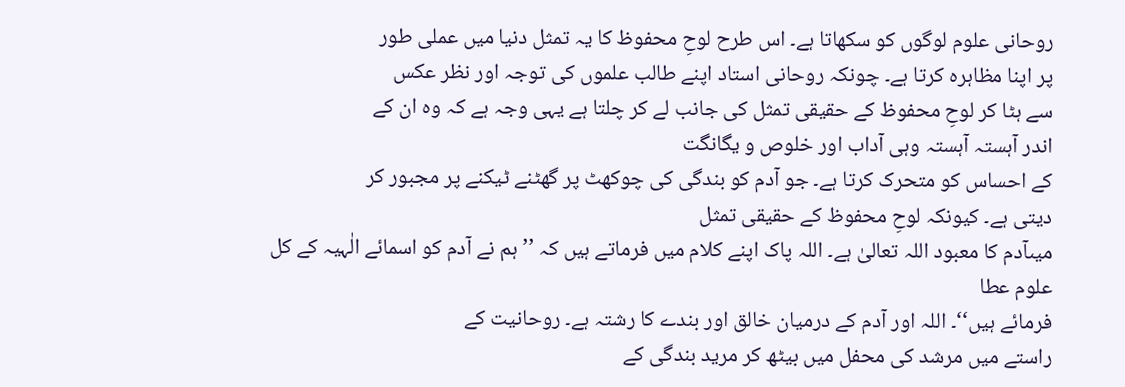روحانی علوم لوگوں کو سکھاتا ہے۔ اس طرح لوحِ محفوظ کا یہ تمثل دنیا میں عملی طور
پر اپنا مظاہرہ کرتا ہے۔ چونکہ روحانی استاد اپنے طالب علموں کی توجہ اور نظر عکس
سے ہٹا کر لوحِ محفوظ کے حقیقی تمثل کی جانب لے کر چلتا ہے یہی وجہ ہے کہ وہ ان کے
اندر آہستہ آہستہ وہی آداب اور خلوص و یگانگت
کے احساس کو متحرک کرتا ہے۔ جو آدم کو بندگی کی چوکھٹ پر گھٹنے ٹیکنے پر مجبور کر
دیتی ہے۔ کیونکہ لوحِ محفوظ کے حقیقی تمثل
میںآدم کا معبود اللہ تعالیٰ ہے۔ اللہ پاک اپنے کلام میں فرماتے ہیں کہ ’’ہم نے آدم کو اسمائے الٰہیہ کے کل علوم عطا
فرمائے ہیں‘‘۔ اللہ اور آدم کے درمیان خالق اور بندے کا رشتہ ہے۔ روحانیت کے
راستے میں مرشد کی محفل میں بیٹھ کر مرید بندگی کے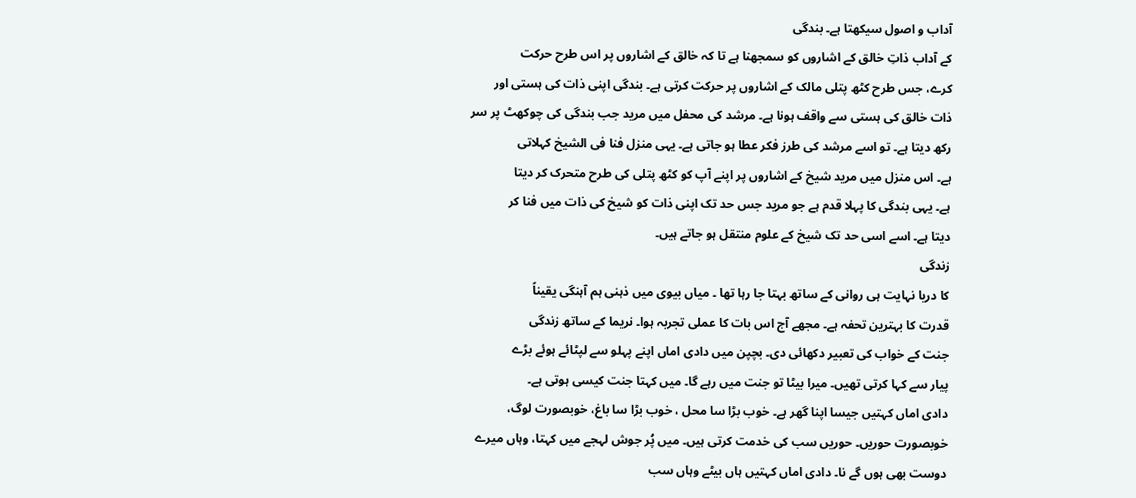آداب و اصول سیکھتا ہے۔ بندگی
کے آداب ذاتِ خالق کے اشاروں کو سمجھنا ہے تا کہ خالق کے اشاروں پر اس طرح حرکت
کرے، جس طرح کٹھ پتلی مالک کے اشاروں پر حرکت کرتی ہے۔ بندگی اپنی ذات کی ہستی اور
ذات خالق کی ہستی سے واقف ہونا ہے۔ مرشد کی محفل میں مرید جب بندگی کی چوکھٹ پر سر
رکھ دیتا ہے۔ تو اسے مرشد کی طرز فکر عطا ہو جاتی ہے۔ یہی منزل فنا فی الشیخ کہلاتی
ہے۔ اس منزل میں مرید شیخ کے اشاروں پر اپنے آپ کو کٹھ پتلی کی طرح متحرک کر دیتا
ہے۔ یہی بندگی کا پہلا قدم ہے جو مرید جس حد تک اپنی ذات کو شیخ کی ذات میں فنا کر
دیتا ہے۔ اسے اسی حد تک شیخ کے علوم منتقل ہو جاتے ہیں۔
زندگی
کا دریا نہایت ہی روانی کے ساتھ بہتا جا رہا تھا ۔ میاں بیوی میں ذہنی ہم آہنگی یقیناً
قدرت کا بہترین تحفہ ہے۔ مجھے آج اس بات کا عملی تجربہ ہوا۔ نریما کے ساتھ زندگی
جنت کے خواب کی تعبیر دکھائی دی۔ بچپن میں دادی اماں اپنے پہلو سے لپٹائے ہوئے بڑے
پیار سے کہا کرتی تھیں۔ میرا بیٹا تو جنت میں رہے گا۔ میں کہتا جنت کیسی ہوتی ہے۔
دادی اماں کہتیں جیسا اپنا گھر ہے۔ خوب بڑا سا محل ، خوب بڑا سا باغ، خوبصورت لوگ،
خوبصورت حوریں۔ حوریں سب کی خدمت کرتی ہیں۔ میں پُر جوش لہجے میں کہتا، وہاں میرے
دوست بھی ہوں گے نا۔ دادی اماں کہتیں ہاں بیٹے وہاں سب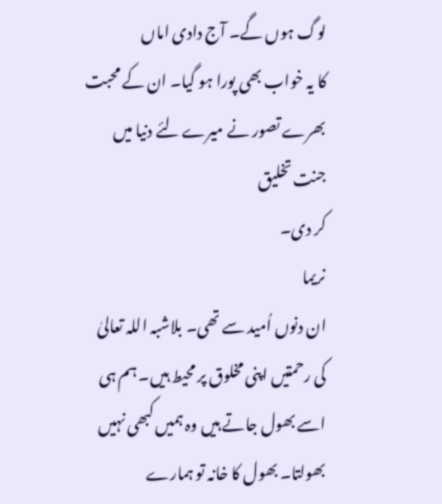لوگ ہوں گے۔ آج دادی اماں
کا یہ خواب بھی پورا ہو گیا۔ ان کے محبت بھرے تصور نے میرے لئے دنیا میں جنت تخلیق
کر دی۔
نریما
ان دنوں اُمید سے تھی۔ بلاشبہ اللہ تعالیٰ کی رحمتیں اپنی مخلوق پر محیط ہیں۔ ہم ہی
اسے بھول جاتے ہیں وہ ہمیں کبھی نہیں بھولتا۔ بھول کا خانہ تو ہمارے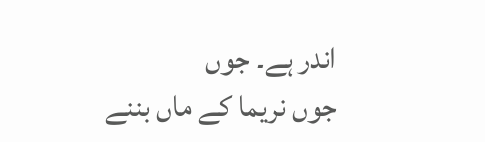اندر ہے۔ جوں
جوں نریما کے ماں بننے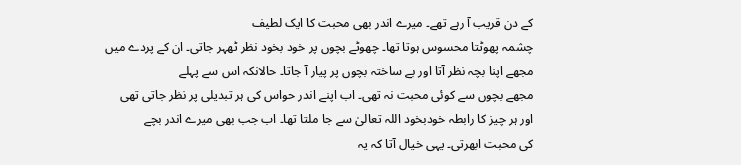کے دن قریب آ رہے تھے۔ میرے اندر بھی محبت کا ایک لطیف
چشمہ پھوٹتا محسوس ہوتا تھا۔ چھوٹے بچوں پر خود بخود نظر ٹھہر جاتی۔ ان کے پردے میں
مجھے اپنا بچہ نظر آتا اور بے ساختہ بچوں پر پیار آ جاتا۔ حالانکہ اس سے پہلے
مجھے بچوں سے کوئی محبت نہ تھی۔ اب اپنے اندر حواس کی ہر تبدیلی پر نظر جاتی تھی
اور ہر چیز کا رابطہ خودبخود اللہ تعالیٰ سے جا ملتا تھا۔ اب جب بھی میرے اندر بچے
کی محبت ابھرتی۔ یہی خیال آتا کہ یہ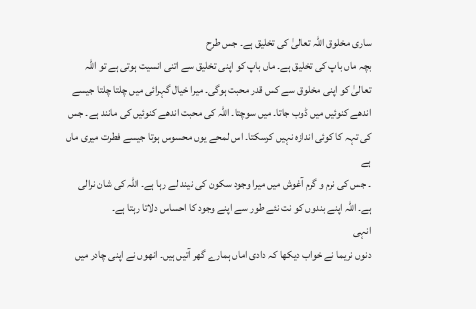ساری مخلوق اللہ تعالیٰ کی تخلیق ہے۔ جس طرح
بچہ ماں باپ کی تخلیق ہے۔ ماں باپ کو اپنی تخلیق سے اتنی انسیت ہوتی ہے تو اللہ
تعالیٰ کو اپنی مخلوق سے کس قدر محبت ہوگی۔ میرا خیال گہرائی میں چلتا چلتا جیسے
اندھے کنوئیں میں ڈوب جاتا۔ میں سوچتا۔ اللہ کی محبت اندھے کنوئیں کی مانند ہے۔ جس
کی تہہ کا کوئی اندازہ نہیں کرسکتا۔ اس لمحے یوں محسوس ہوتا جیسے فطرت میری ماں ہے
۔ جس کی نرم و گرم آغوش میں میرا وجود سکون کی نیند لے رہا ہے۔ اللہ کی شان نرالی
ہے۔ اللہ اپنے بندوں کو نت نئے طور سے اپنے وجود کا احساس دلاتا رہتا ہے۔
انہی
دنوں نریما نے خواب دیکھا کہ دادی اماں ہمارے گھر آتیں ہیں۔ انھوں نے اپنی چادر میں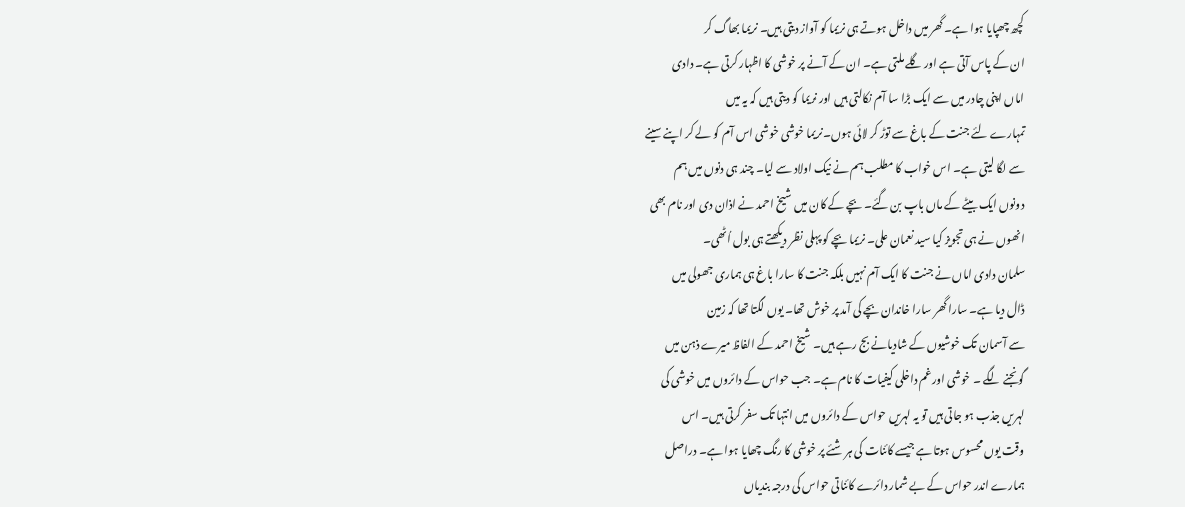کچھ چھپایا ہوا ہے۔ گھر میں داخل ہوتے ہی نریما کو آواز دیتی ہیں۔ نریما بھاگ کر
ان کے پاس آتی ہے اور گلے ملتی ہے۔ ان کے آنے پر خوشی کا اظہار کرتی ہے۔ دادی
اماں اپنی چادر میں سے ایک بڑا سا آم نکالتی ہیں اور نریما کو دیتی ہیں کہ یہ میں
تمہارے لئے جنت کے باغ سے توڑ کر لائی ہوں۔نریما خوشی خوشی اس آم کو لے کر اپنے سینے
سے لگا لیتی ہے۔ اس خواب کا مطلب ہم نے نیک اولاد سے لیا۔ چند ہی دنوں میں ہم
دونوں ایک بیٹے کے ماں باپ بن گئے۔ بچے کے کان میں شیخ احمد نے اذان دی اور نام بھی
انھوں نے ہی تجویز کیا سید نعمان علی۔ نریما بچے کو پہلی نظر دیکھتے ہی بول اُٹھی۔
سلمان دادی اماں نے جنت کا ایک آم نہیں بلکہ جنت کا سارا باغ ہی ہماری جھولی میں
ڈال دیا ہے۔ سارا گھر سارا خاندان بچے کی آمد پر خوش تھا۔ یوں لگتا تھا کہ زمین
سے آسمان تک خوشیوں کے شادیانے بج رہے ہیں۔ شیخ احمد کے الفاظ میرے ذہن میں
گونجنے لگے ۔ خوشی اور غم داخلی کیفیات کا نام ہے۔ جب حواس کے دائروں میں خوشی کی
لہریں جذب ہو جاتی ہیں تو یہ لہریں حواس کے دائروں میں انتہا تک سفر کرتی ہیں۔ اس
وقت یوں محسوس ہوتا ہے جیسے کائنات کی ہر شئے پر خوشی کا رنگ چھایا ہوا ہے۔ دراصل
ہمارے اندر حواس کے بے شمار دائرے کائناتی حواس کی درجہ بندیاں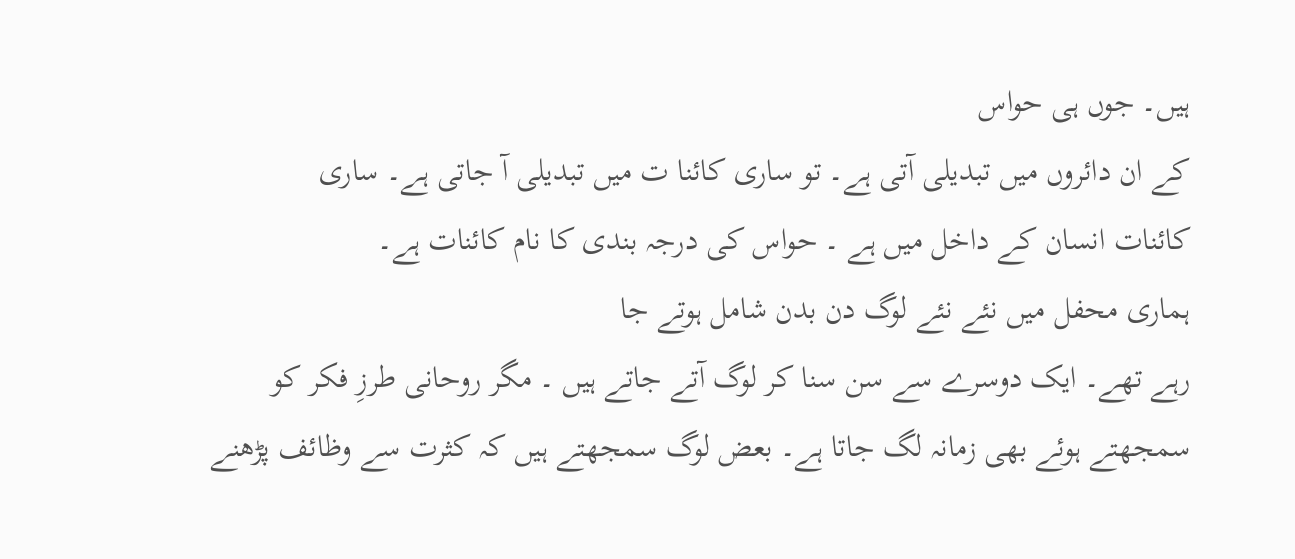ہیں۔ جوں ہی حواس
کے ان دائروں میں تبدیلی آتی ہے۔ تو ساری کائنا ت میں تبدیلی آ جاتی ہے۔ ساری
کائنات انسان کے داخل میں ہے ۔ حواس کی درجہ بندی کا نام کائنات ہے۔
ہماری محفل میں نئے نئے لوگ دن بدن شامل ہوتے جا
رہے تھے۔ ایک دوسرے سے سن سنا کر لوگ آتے جاتے ہیں ۔ مگر روحانی طرزِ فکر کو
سمجھتے ہوئے بھی زمانہ لگ جاتا ہے۔ بعض لوگ سمجھتے ہیں کہ کثرت سے وظائف پڑھنے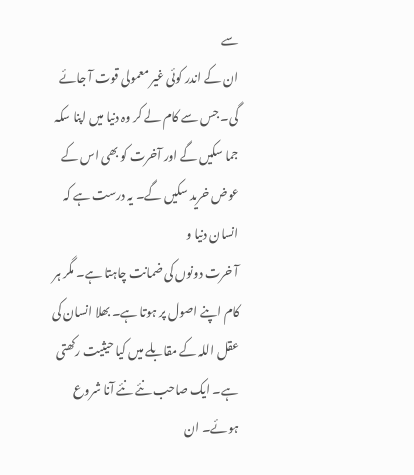سے
ان کے اندر کوئی غیر معمولی قوت آ جائے گی۔ جس سے کام لے کر وہ دنیا میں اپنا سکہ
جما سکیں گے اور آخرت کو بھی اس کے عوض خرید سکیں گے۔ یہ درست ہے کہ انسان دنیا و
آ خرت دونوں کی ضمانت چاہتا ہے۔ مگر ہر کام اپنے اصول پر ہوتا ہے۔ بھلا انسان کی
عقل اللہ کے مقابلے میں کیا حیثیت رکھتی ہے۔ ایک صاحب نئے نئے آنا شروع ہوئے۔ ان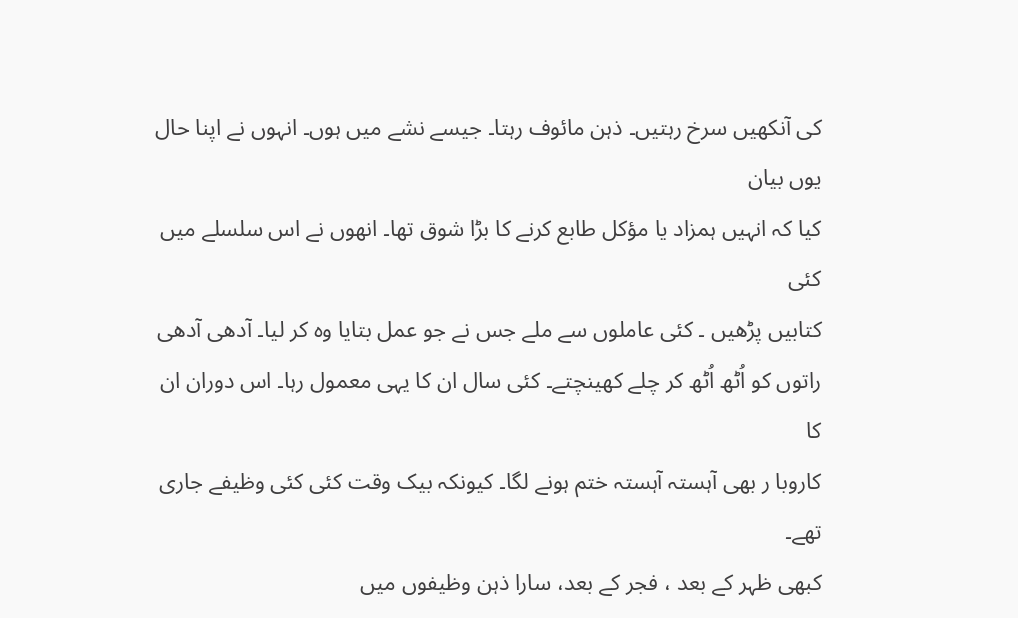کی آنکھیں سرخ رہتیں۔ ذہن مائوف رہتا۔ جیسے نشے میں ہوں۔ انہوں نے اپنا حال یوں بیان
کیا کہ انہیں ہمزاد یا مؤکل طابع کرنے کا بڑا شوق تھا۔ انھوں نے اس سلسلے میں کئی
کتابیں پڑھیں ۔ کئی عاملوں سے ملے جس نے جو عمل بتایا وہ کر لیا۔ آدھی آدھی
راتوں کو اُٹھ اُٹھ کر چلے کھینچتے۔ کئی سال ان کا یہی معمول رہا۔ اس دوران ان کا
کاروبا ر بھی آہستہ آہستہ ختم ہونے لگا۔ کیونکہ بیک وقت کئی کئی وظیفے جاری تھے۔
کبھی ظہر کے بعد ، فجر کے بعد، سارا ذہن وظیفوں میں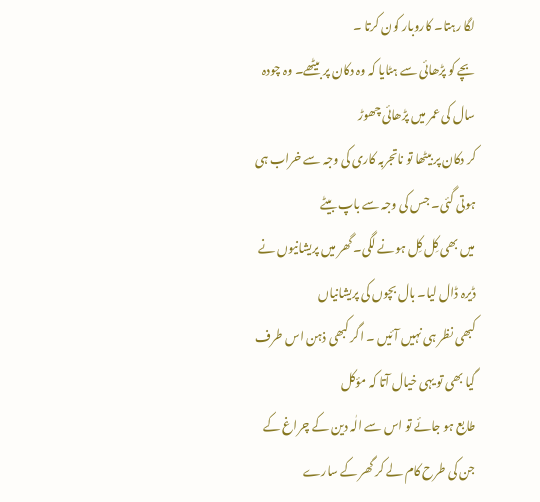لگا رہتا۔ کاروبار کون کرتا ۔
بچے کو پڑھائی سے ہٹایا کہ وہ دکان پر بیٹھے۔ وہ چودہ سال کی عمر میں پڑھائی چھوڑ
کر دکان پر بیٹھا تو ناتجربہ کاری کی وجہ سے خراب ہی ہوتی گئی۔ جس کی وجہ سے باپ بیٹے
میں بھی کِل کِل ہونے لگی۔ گھر میں پریشانیوں نے ڈیرہ ڈال لیا۔ بال بچوں کی پریشانیاں
کبھی نظر ہی نہیں آئیں ۔ اگر کبھی ذہن اس طرف گیا بھی تو یہی خیال آتا کہ مؤکل
طابع ہو جائے تو اس سے الٰہ دین کے چراغ کے جن کی طرح کام لے کر گھر کے سارے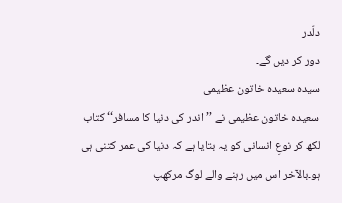دلّدر
دور کر دیں گے۔
سیدہ سعیدہ خاتون عظیمی
سعیدہ خاتون عظیمی نے ’’ اندر کی دنیا کا مسافر‘‘ کتاب لکھ کر نوعِ انسانی کو یہ بتایا ہے کہ دنیا کی عمر کتنی ہی ہو۔بالآخر اس میں رہنے والے لوگ مرکھپ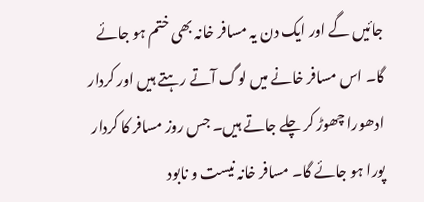جائیں گے اور ایک دن یہ مسافر خانہ بھی ختم ہو جائے گا۔ اس مسافر خانے میں لوگ آتے رہتے ہیں اور کردار ادھورا چھوڑ کر چلے جاتے ہیں۔ جس روز مسافر کا کردار پورا ہو جائے گا۔ مسافر خانہ نیست و نابود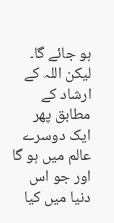ہو جائے گا۔ لیکن اللہ کے ارشاد کے مطابق پھر ایک دوسرے عالم میں ہو گا اور جو اس دنیا میں کیا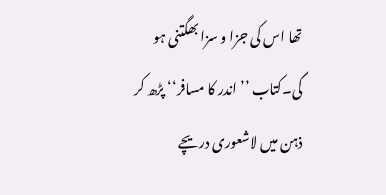تھا اس کی جزا و سزا بھگتنی ہو گی۔کتاب ’’ اندر کا مسافر‘‘ پڑھ کر ذہن میں لاشعوری دریچے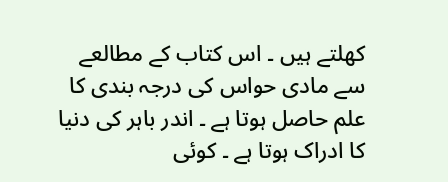کھلتے ہیں ۔ اس کتاب کے مطالعے سے مادی حواس کی درجہ بندی کا علم حاصل ہوتا ہے ۔ اندر باہر کی دنیا کا ادراک ہوتا ہے ۔ کوئی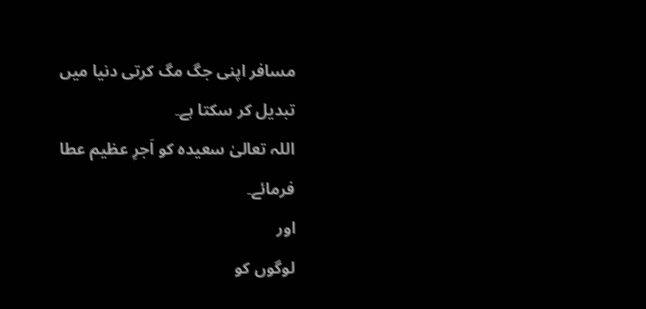مسافر اپنی جگ مگ کرتی دنیا میں تبدیل کر سکتا ہے۔
اللہ تعالیٰ سعیدہ کو اَجرِ عظیم عطا فرمائے۔
اور
لوگوں کو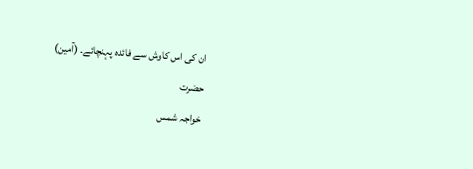ان کی اس کاوش سے فائدہ پہنچائے۔ (آمین)
حضرت
خواجہ شمس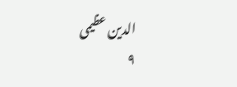الدین عظیمی
۹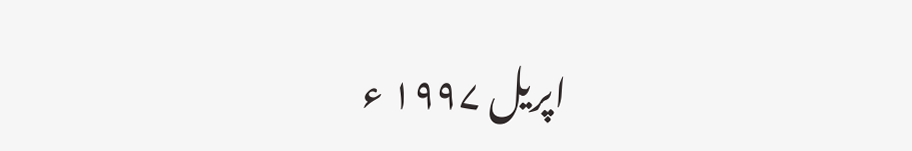اپریل ۱۹۹۷ ء